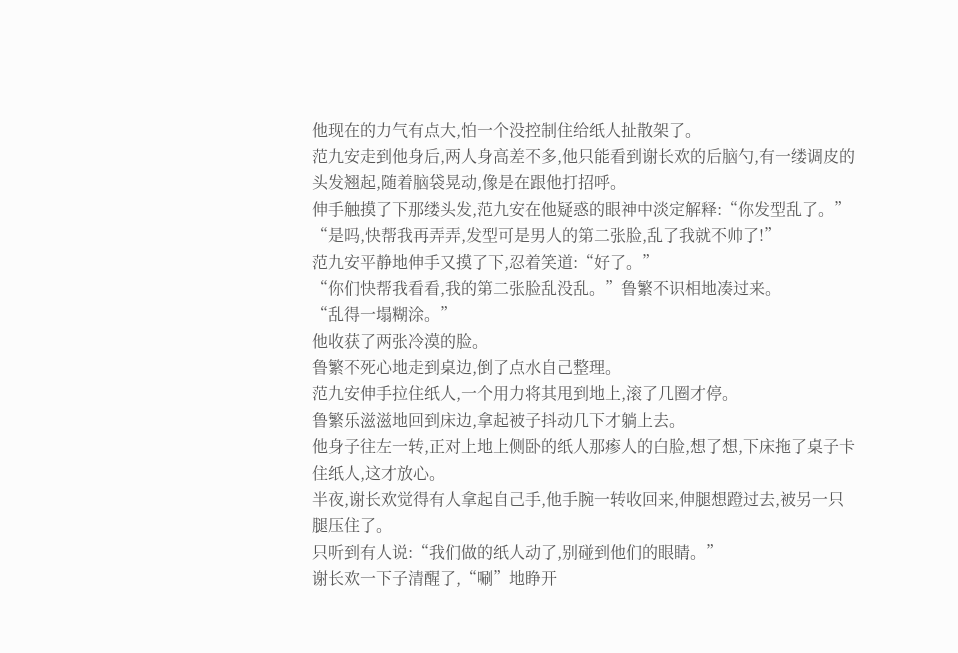他现在的力气有点大,怕一个没控制住给纸人扯散架了。
范九安走到他身后,两人身高差不多,他只能看到谢长欢的后脑勺,有一缕调皮的头发翘起,随着脑袋晃动,像是在跟他打招呼。
伸手触摸了下那缕头发,范九安在他疑惑的眼神中淡定解释:“你发型乱了。”
“是吗,快帮我再弄弄,发型可是男人的第二张脸,乱了我就不帅了!”
范九安平静地伸手又摸了下,忍着笑道:“好了。”
“你们快帮我看看,我的第二张脸乱没乱。”鲁繁不识相地凑过来。
“乱得一塌糊涂。”
他收获了两张冷漠的脸。
鲁繁不死心地走到桌边,倒了点水自己整理。
范九安伸手拉住纸人,一个用力将其甩到地上,滚了几圈才停。
鲁繁乐滋滋地回到床边,拿起被子抖动几下才躺上去。
他身子往左一转,正对上地上侧卧的纸人那瘆人的白脸,想了想,下床拖了桌子卡住纸人,这才放心。
半夜,谢长欢觉得有人拿起自己手,他手腕一转收回来,伸腿想蹬过去,被另一只腿压住了。
只听到有人说:“我们做的纸人动了,别碰到他们的眼睛。”
谢长欢一下子清醒了,“唰”地睁开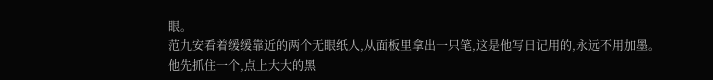眼。
范九安看着缓缓靠近的两个无眼纸人,从面板里拿出一只笔,这是他写日记用的,永远不用加墨。
他先抓住一个,点上大大的黑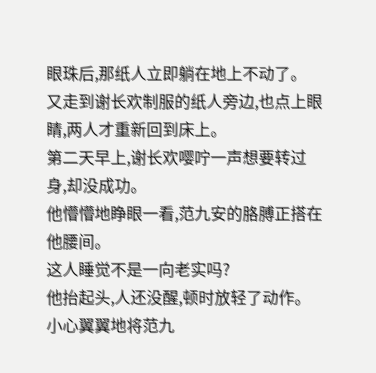眼珠后,那纸人立即躺在地上不动了。
又走到谢长欢制服的纸人旁边,也点上眼睛,两人才重新回到床上。
第二天早上,谢长欢嘤咛一声想要转过身,却没成功。
他懵懵地睁眼一看,范九安的胳膊正搭在他腰间。
这人睡觉不是一向老实吗?
他抬起头,人还没醒,顿时放轻了动作。
小心翼翼地将范九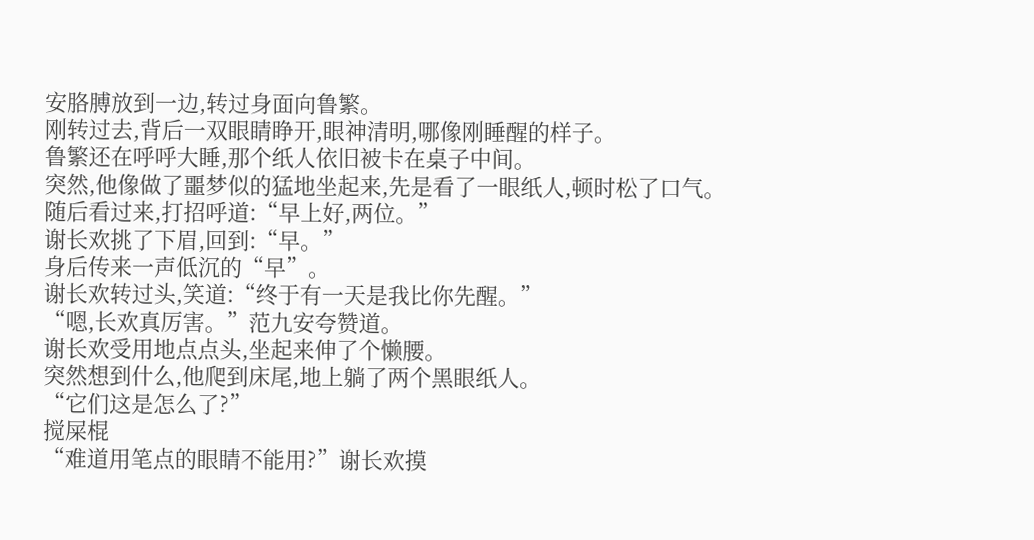安胳膊放到一边,转过身面向鲁繁。
刚转过去,背后一双眼睛睁开,眼神清明,哪像刚睡醒的样子。
鲁繁还在呼呼大睡,那个纸人依旧被卡在桌子中间。
突然,他像做了噩梦似的猛地坐起来,先是看了一眼纸人,顿时松了口气。
随后看过来,打招呼道:“早上好,两位。”
谢长欢挑了下眉,回到:“早。”
身后传来一声低沉的“早”。
谢长欢转过头,笑道:“终于有一天是我比你先醒。”
“嗯,长欢真厉害。”范九安夸赞道。
谢长欢受用地点点头,坐起来伸了个懒腰。
突然想到什么,他爬到床尾,地上躺了两个黑眼纸人。
“它们这是怎么了?”
搅屎棍
“难道用笔点的眼睛不能用?”谢长欢摸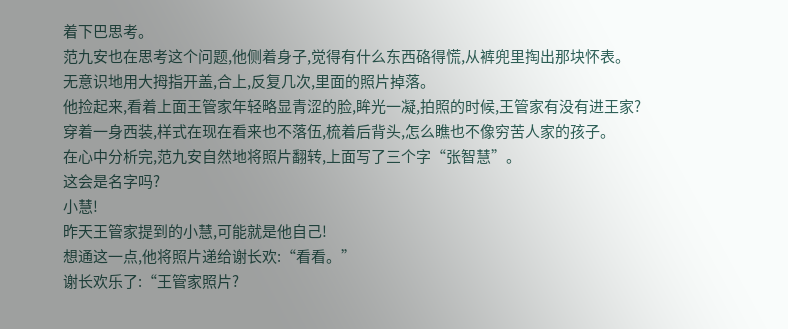着下巴思考。
范九安也在思考这个问题,他侧着身子,觉得有什么东西硌得慌,从裤兜里掏出那块怀表。
无意识地用大拇指开盖,合上,反复几次,里面的照片掉落。
他捡起来,看着上面王管家年轻略显青涩的脸,眸光一凝,拍照的时候,王管家有没有进王家?
穿着一身西装,样式在现在看来也不落伍,梳着后背头,怎么瞧也不像穷苦人家的孩子。
在心中分析完,范九安自然地将照片翻转,上面写了三个字“张智慧”。
这会是名字吗?
小慧!
昨天王管家提到的小慧,可能就是他自己!
想通这一点,他将照片递给谢长欢:“看看。”
谢长欢乐了:“王管家照片?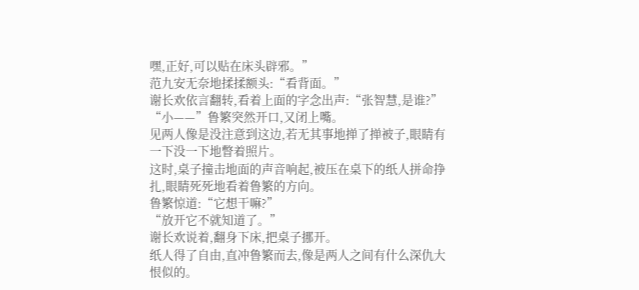嘿,正好,可以贴在床头辟邪。”
范九安无奈地揉揉额头:“看背面。”
谢长欢依言翻转,看着上面的字念出声:“张智慧,是谁?”
“小——”鲁繁突然开口,又闭上嘴。
见两人像是没注意到这边,若无其事地掸了掸被子,眼睛有一下没一下地瞥着照片。
这时,桌子撞击地面的声音响起,被压在桌下的纸人拼命挣扎,眼睛死死地看着鲁繁的方向。
鲁繁惊道:“它想干嘛?”
“放开它不就知道了。”
谢长欢说着,翻身下床,把桌子挪开。
纸人得了自由,直冲鲁繁而去,像是两人之间有什么深仇大恨似的。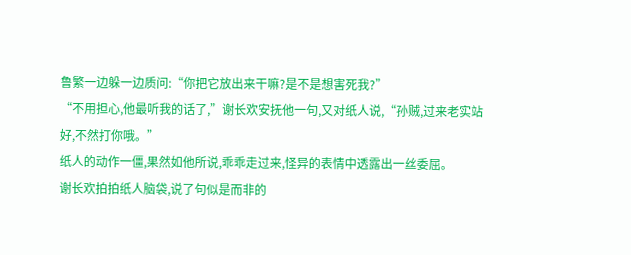鲁繁一边躲一边质问:“你把它放出来干嘛?是不是想害死我?”
“不用担心,他最听我的话了,”谢长欢安抚他一句,又对纸人说,“孙贼,过来老实站好,不然打你哦。”
纸人的动作一僵,果然如他所说,乖乖走过来,怪异的表情中透露出一丝委屈。
谢长欢拍拍纸人脑袋,说了句似是而非的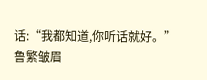话:“我都知道,你听话就好。”
鲁繁皱眉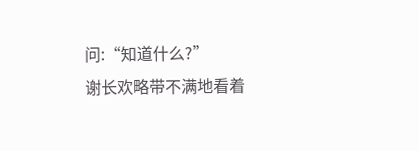问:“知道什么?”
谢长欢略带不满地看着